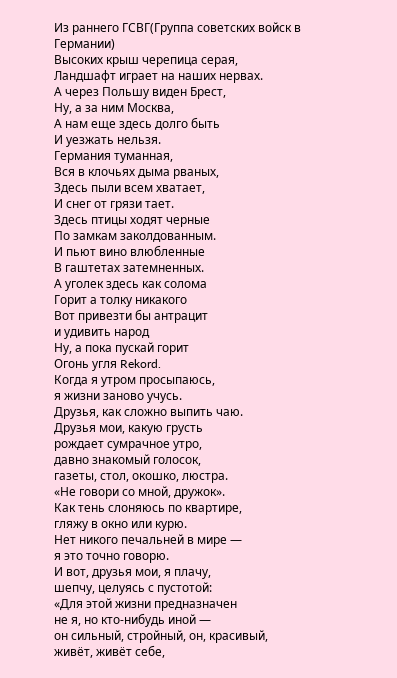Из раннего ГСВГ(Группа советских войск в Германии)
Высоких крыш черепица серая,
Ландшафт играет на наших нервах.
А через Польшу виден Брест,
Ну, а за ним Москва,
А нам еще здесь долго быть
И уезжать нельзя.
Германия туманная,
Вся в клочьях дыма рваных,
Здесь пыли всем хватает,
И снег от грязи тает.
Здесь птицы ходят черные
По замкам заколдованным.
И пьют вино влюбленные
В гаштетах затемненных.
А уголек здесь как солома
Горит а толку никакого
Вот привезти бы антрацит
и удивить народ
Ну, а пока пускай горит
Огонь угля Rekord.
Когда я утром просыпаюсь,
я жизни заново учусь.
Друзья, как сложно выпить чаю.
Друзья мои, какую грусть
рождает сумрачное утро,
давно знакомый голосок,
газеты, стол, окошко, люстра.
«Не говори со мной, дружок».
Как тень слоняюсь по квартире,
гляжу в окно или курю.
Нет никого печальней в мире —
я это точно говорю.
И вот, друзья мои, я плачу,
шепчу, целуясь с пустотой:
«Для этой жизни предназначен
не я, но кто-нибудь иной —
он сильный, стройный, он, красивый,
живёт, живёт себе,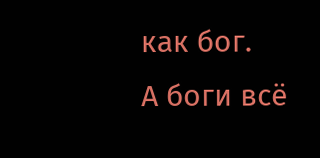как бог.
А боги всё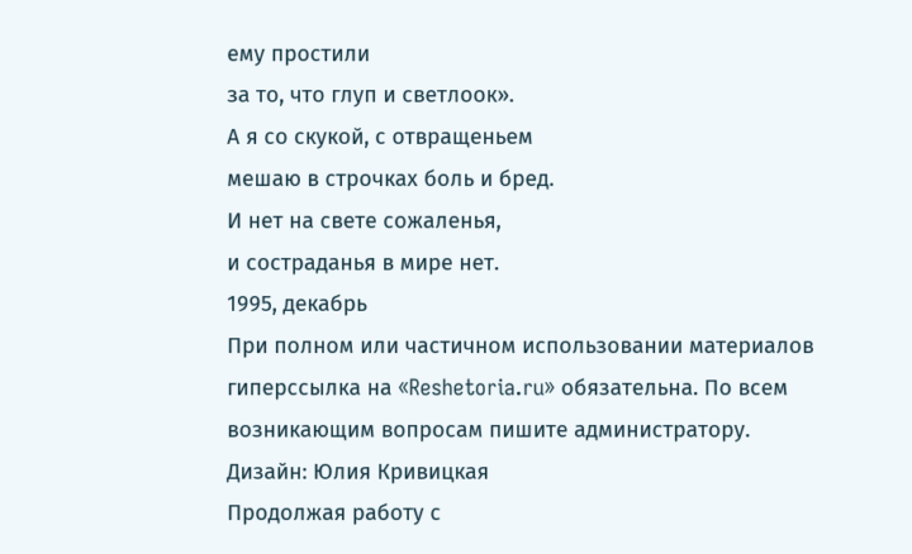ему простили
за то, что глуп и светлоок».
А я со скукой, с отвращеньем
мешаю в строчках боль и бред.
И нет на свете сожаленья,
и состраданья в мире нет.
1995, декабрь
При полном или частичном использовании материалов гиперссылка на «Reshetoria.ru» обязательна. По всем возникающим вопросам пишите администратору.
Дизайн: Юлия Кривицкая
Продолжая работу с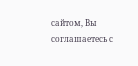сайтом, Вы соглашаетесь с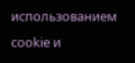использованием cookie и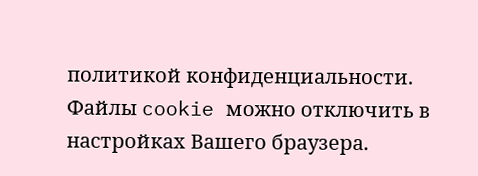политикой конфиденциальности. Файлы cookie можно отключить в настройках Вашего браузера.